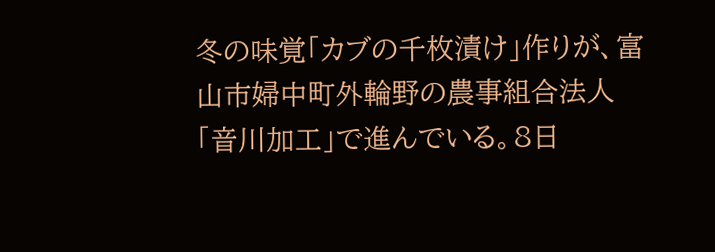冬の味覚「カブの千枚漬け」作りが、富山市婦中町外輪野の農事組合法人「音川加工」で進んでいる。8日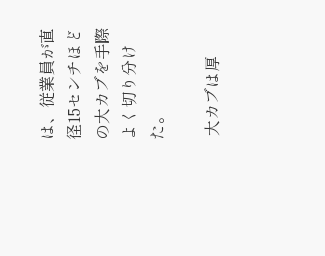は、従業員が直径15センチほどの大カブを手際よく切り分けた。

 大カブは厚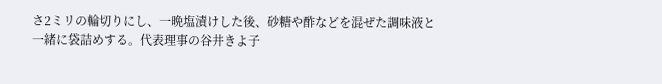さ2ミリの輪切りにし、一晩塩漬けした後、砂糖や酢などを混ぜた調味液と一緒に袋詰めする。代表理事の谷井きよ子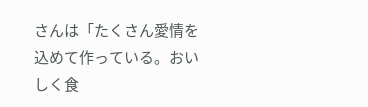さんは「たくさん愛情を込めて作っている。おいしく食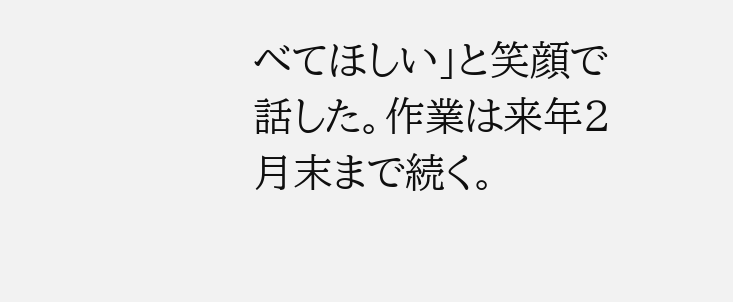べてほしい」と笑顔で話した。作業は来年2月末まで続く。